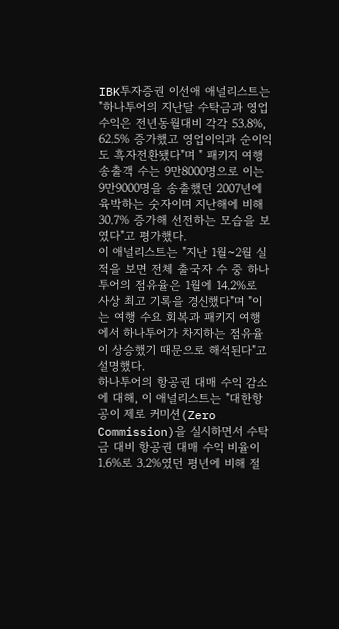IBK투자증권 이선애 애널리스트는 "하나투어의 지난달 수탁금과 영업수익은 전년동월대비 각각 53.8%, 62.5% 증가했고 영업이익과 순이익도 흑자전환됐다"며 " 패키지 여행 송출객 수는 9만8000명으로 이는 9만9000명을 송출했던 2007년에 육박하는 숫자이며 지난해에 비해 30.7% 증가해 선전하는 모습을 보였다"고 평가했다.
이 애널리스트는 "지난 1월~2월 실적을 보면 전체 출국자 수 중 하나투어의 점유율은 1월에 14.2%로 사상 최고 기록을 경신했다"며 "이는 여행 수요 회복과 패키지 여행에서 하나투어가 차지하는 점유율이 상승했기 때문으로 해석된다"고 설명했다.
하나투어의 항공권 대매 수익 감소에 대해, 이 애널리스트는 "대한항공이 제로 커미션(Zero Commission)을 실시하면서 수탁금 대비 항공권 대매 수익 비율이 1.6%로 3.2%였던 평년에 비해 절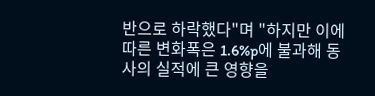반으로 하락했다"며 "하지만 이에 따른 변화폭은 1.6%p에 불과해 동사의 실적에 큰 영향을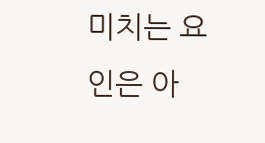미치는 요인은 아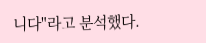니다"라고 분석했다.